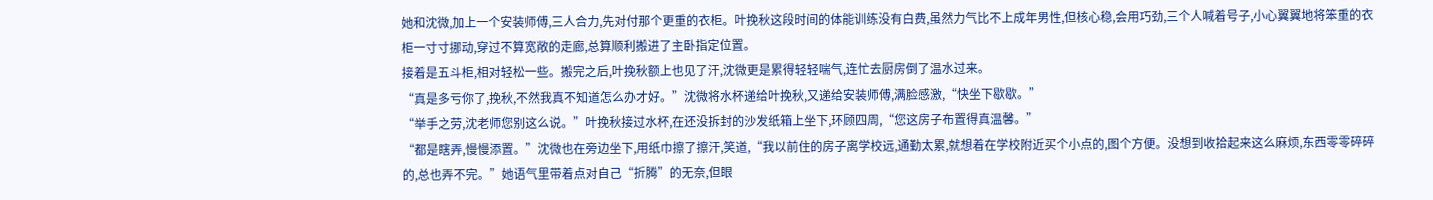她和沈微,加上一个安装师傅,三人合力,先对付那个更重的衣柜。叶挽秋这段时间的体能训练没有白费,虽然力气比不上成年男性,但核心稳,会用巧劲,三个人喊着号子,小心翼翼地将笨重的衣柜一寸寸挪动,穿过不算宽敞的走廊,总算顺利搬进了主卧指定位置。
接着是五斗柜,相对轻松一些。搬完之后,叶挽秋额上也见了汗,沈微更是累得轻轻喘气,连忙去厨房倒了温水过来。
“真是多亏你了,挽秋,不然我真不知道怎么办才好。”沈微将水杯递给叶挽秋,又递给安装师傅,满脸感激,“快坐下歇歇。”
“举手之劳,沈老师您别这么说。”叶挽秋接过水杯,在还没拆封的沙发纸箱上坐下,环顾四周,“您这房子布置得真温馨。”
“都是瞎弄,慢慢添置。”沈微也在旁边坐下,用纸巾擦了擦汗,笑道,“我以前住的房子离学校远,通勤太累,就想着在学校附近买个小点的,图个方便。没想到收拾起来这么麻烦,东西零零碎碎的,总也弄不完。”她语气里带着点对自己“折腾”的无奈,但眼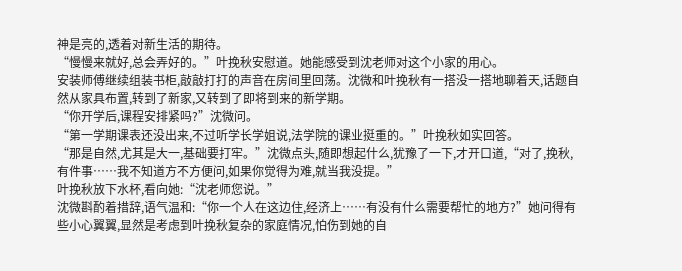神是亮的,透着对新生活的期待。
“慢慢来就好,总会弄好的。”叶挽秋安慰道。她能感受到沈老师对这个小家的用心。
安装师傅继续组装书柜,敲敲打打的声音在房间里回荡。沈微和叶挽秋有一搭没一搭地聊着天,话题自然从家具布置,转到了新家,又转到了即将到来的新学期。
“你开学后,课程安排紧吗?”沈微问。
“第一学期课表还没出来,不过听学长学姐说,法学院的课业挺重的。”叶挽秋如实回答。
“那是自然,尤其是大一,基础要打牢。”沈微点头,随即想起什么,犹豫了一下,才开口道,“对了,挽秋,有件事……我不知道方不方便问,如果你觉得为难,就当我没提。”
叶挽秋放下水杯,看向她:“沈老师您说。”
沈微斟酌着措辞,语气温和:“你一个人在这边住,经济上……有没有什么需要帮忙的地方?”她问得有些小心翼翼,显然是考虑到叶挽秋复杂的家庭情况,怕伤到她的自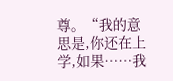尊。“我的意思是,你还在上学,如果……我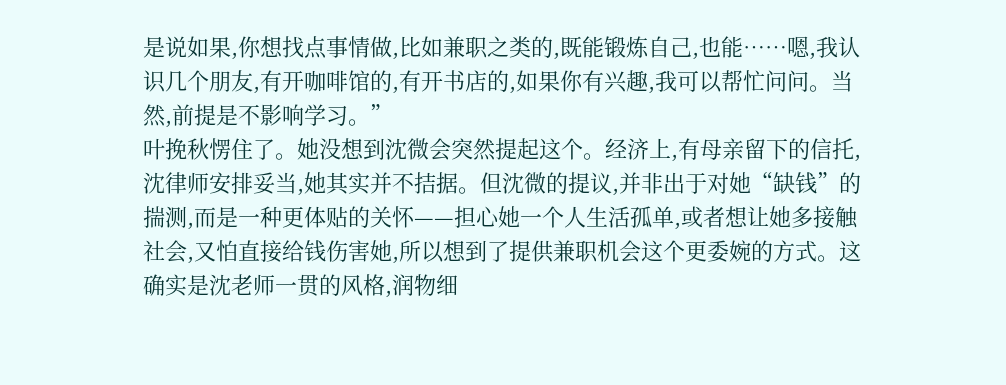是说如果,你想找点事情做,比如兼职之类的,既能锻炼自己,也能……嗯,我认识几个朋友,有开咖啡馆的,有开书店的,如果你有兴趣,我可以帮忙问问。当然,前提是不影响学习。”
叶挽秋愣住了。她没想到沈微会突然提起这个。经济上,有母亲留下的信托,沈律师安排妥当,她其实并不拮据。但沈微的提议,并非出于对她“缺钱”的揣测,而是一种更体贴的关怀——担心她一个人生活孤单,或者想让她多接触社会,又怕直接给钱伤害她,所以想到了提供兼职机会这个更委婉的方式。这确实是沈老师一贯的风格,润物细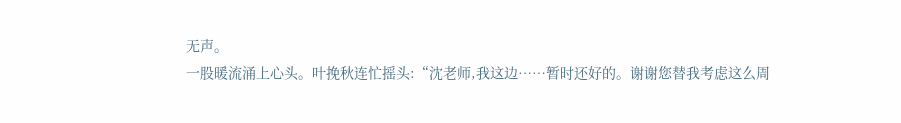无声。
一股暖流涌上心头。叶挽秋连忙摇头:“沈老师,我这边……暂时还好的。谢谢您替我考虑这么周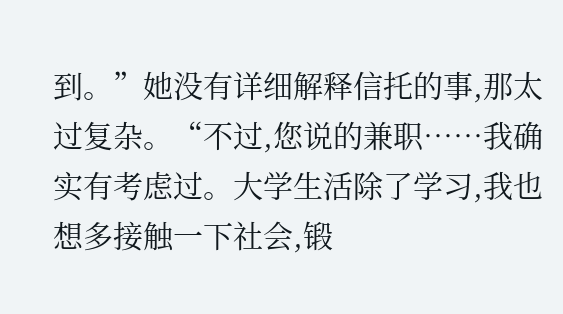到。”她没有详细解释信托的事,那太过复杂。“不过,您说的兼职……我确实有考虑过。大学生活除了学习,我也想多接触一下社会,锻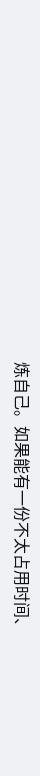炼自己。如果能有一份不太占用时间、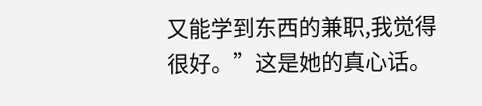又能学到东西的兼职,我觉得很好。”这是她的真心话。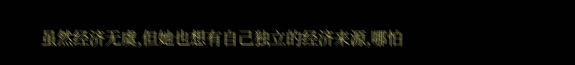虽然经济无虞,但她也想有自己独立的经济来源,哪怕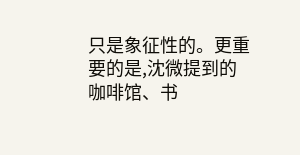只是象征性的。更重要的是,沈微提到的咖啡馆、书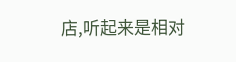店,听起来是相对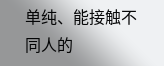单纯、能接触不同人的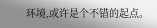环境,或许是个不错的起点。